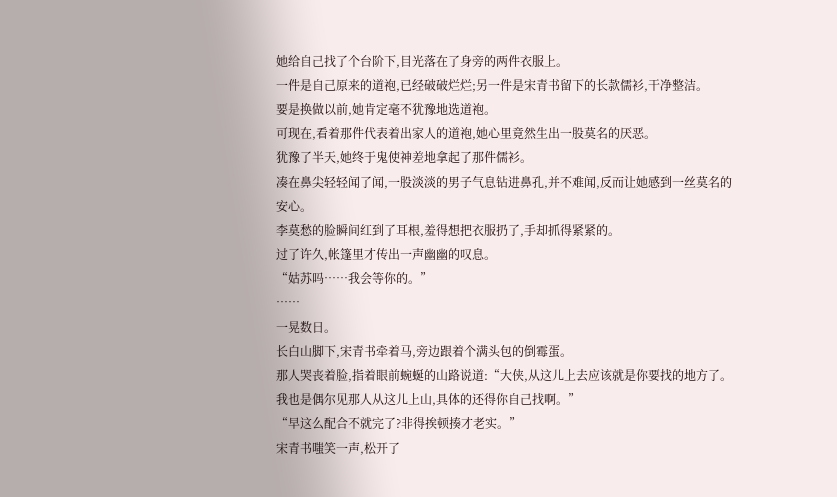她给自己找了个台阶下,目光落在了身旁的两件衣服上。
一件是自己原来的道袍,已经破破烂烂;另一件是宋青书留下的长款儒衫,干净整洁。
要是换做以前,她肯定毫不犹豫地选道袍。
可现在,看着那件代表着出家人的道袍,她心里竟然生出一股莫名的厌恶。
犹豫了半天,她终于鬼使神差地拿起了那件儒衫。
凑在鼻尖轻轻闻了闻,一股淡淡的男子气息钻进鼻孔,并不难闻,反而让她感到一丝莫名的安心。
李莫愁的脸瞬间红到了耳根,羞得想把衣服扔了,手却抓得紧紧的。
过了许久,帐篷里才传出一声幽幽的叹息。
“姑苏吗……我会等你的。”
……
一晃数日。
长白山脚下,宋青书牵着马,旁边跟着个满头包的倒霉蛋。
那人哭丧着脸,指着眼前蜿蜒的山路说道:“大侠,从这儿上去应该就是你要找的地方了。我也是偶尔见那人从这儿上山,具体的还得你自己找啊。”
“早这么配合不就完了?非得挨顿揍才老实。”
宋青书嗤笑一声,松开了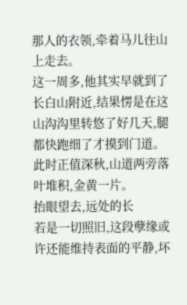那人的衣领,牵着马儿往山上走去。
这一周多,他其实早就到了长白山附近,结果愣是在这山沟沟里转悠了好几天,腿都快跑细了才摸到门道。
此时正值深秋,山道两旁落叶堆积,金黄一片。
抬眼望去,远处的长
若是一切照旧,这段孽缘或许还能维持表面的平静,坏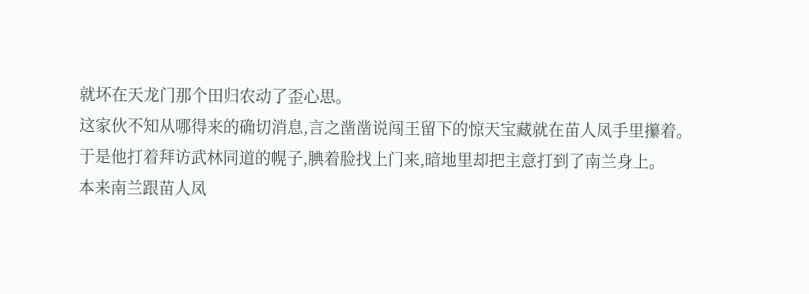就坏在天龙门那个田归农动了歪心思。
这家伙不知从哪得来的确切消息,言之凿凿说闯王留下的惊天宝藏就在苗人凤手里攥着。
于是他打着拜访武林同道的幌子,腆着脸找上门来,暗地里却把主意打到了南兰身上。
本来南兰跟苗人凤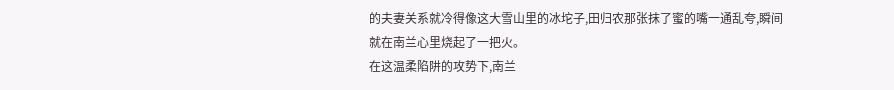的夫妻关系就冷得像这大雪山里的冰坨子,田归农那张抹了蜜的嘴一通乱夸,瞬间就在南兰心里烧起了一把火。
在这温柔陷阱的攻势下,南兰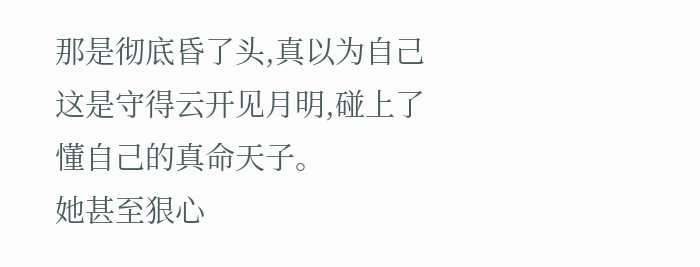那是彻底昏了头,真以为自己这是守得云开见月明,碰上了懂自己的真命天子。
她甚至狠心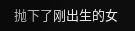抛下了刚出生的女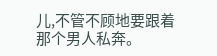儿,不管不顾地要跟着那个男人私奔。